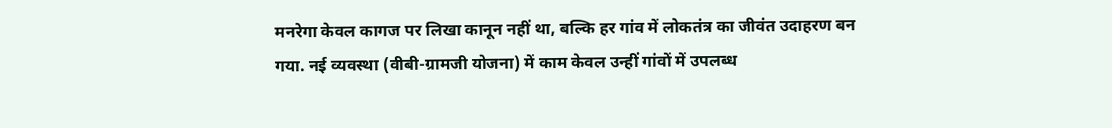मनरेगा केवल कागज पर लिखा कानून नहीं था, बल्कि हर गांव में लोकतंत्र का जीवंत उदाहरण बन गया. नई व्यवस्था (वीबी-ग्रामजी योजना) में काम केवल उन्हीं गांवों में उपलब्ध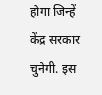होगा जिन्हें केंद्र सरकार चुनेगी. इस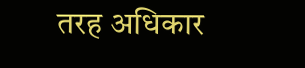तरह अधिकार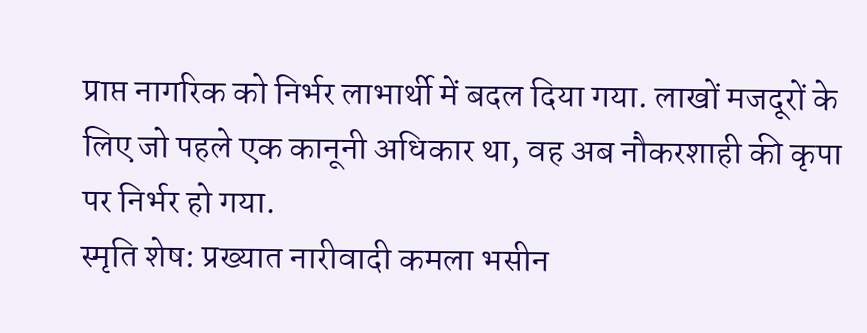प्राप्त नागरिक को निर्भर लाभार्थी में बदल दिया गया. लाखों मजदूरों के लिए जो पहले एक कानूनी अधिकार था, वह अब नौकरशाही की कृपा पर निर्भर हो गया.
स्मृति शेष: प्रख्यात नारीवादी कमला भसीन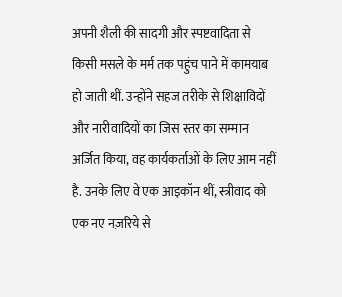अपनी शैली की सादगी और स्पष्टवादिता से किसी मसले के मर्म तक पहुंच पाने में कामयाब हो जाती थीं. उन्होंने सहज तरीके से शिक्षाविदों और नारीवादियों का जिस स्तर का सम्मान अर्जित किया, वह कार्यकर्ताओं के लिए आम नहीं है. उनके लिए वे एक आइकॉन थीं, स्त्रीवाद को एक नए नज़रिये से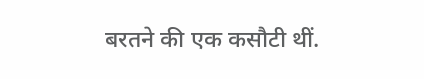बरतने की एक कसौटी थीं.